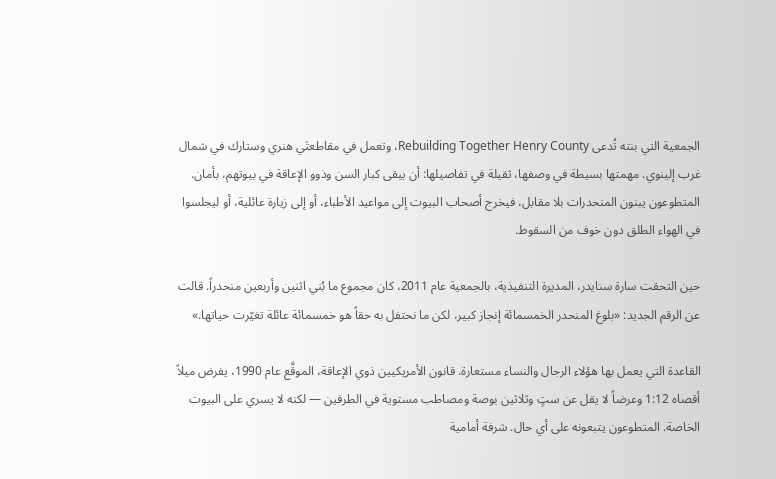الجمعية التي بنته تُدعى Rebuilding Together Henry County، وتعمل في مقاطعتَي هنري وستارك في شمال غرب إلينوي. مهمتها بسيطة في وصفها، ثقيلة في تفاصيلها: أن يبقى كبار السن وذوو الإعاقة في بيوتهم، بأمان. المتطوعون يبنون المنحدرات بلا مقابل، فيخرج أصحاب البيوت إلى مواعيد الأطباء، أو إلى زيارة عائلية، أو ليجلسوا في الهواء الطلق دون خوف من السقوط.

حين التحقت سارة سنايدر، المديرة التنفيذية، بالجمعية عام 2011، كان مجموع ما بُني اثنين وأربعين منحدراً. قالت عن الرقم الجديد: «بلوغ المنحدر الخمسمائة إنجاز كبير، لكن ما نحتفل به حقاً هو خمسمائة عائلة تغيّرت حياتها.»

القاعدة التي يعمل بها هؤلاء الرجال والنساء مستعارة. قانون الأمريكيين ذوي الإعاقة، الموقَّع عام 1990، يفرض ميلاً أقصاه 1:12 وعرضاً لا يقل عن ستٍ وثلاثين بوصة ومصاطب مستوية في الطرفين — لكنه لا يسري على البيوت الخاصة. المتطوعون يتبعونه على أي حال. شرفة أمامية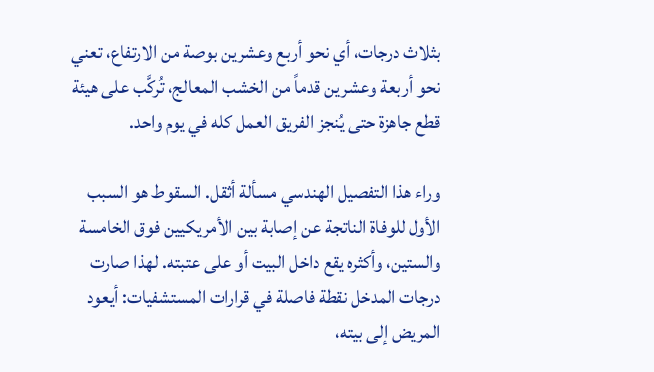بثلاث درجات، أي نحو أربع وعشرين بوصة من الارتفاع، تعني نحو أربعة وعشرين قدماً من الخشب المعالج، تُركَّب على هيئة قطع جاهزة حتى يُنجز الفريق العمل كله في يوم واحد.

وراء هذا التفصيل الهندسي مسألة أثقل. السقوط هو السبب الأول للوفاة الناتجة عن إصابة بين الأمريكيين فوق الخامسة والستين، وأكثره يقع داخل البيت أو على عتبته. لهذا صارت درجات المدخل نقطة فاصلة في قرارات المستشفيات: أيعود المريض إلى بيته،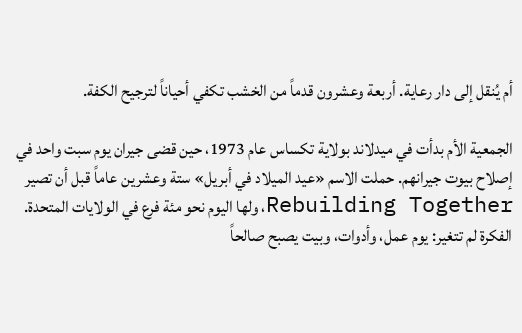أم يُنقل إلى دار رعاية. أربعة وعشرون قدماً من الخشب تكفي أحياناً لترجيح الكفة.

الجمعية الأم بدأت في ميدلاند بولاية تكساس عام 1973، حين قضى جيران يوم سبت واحد في إصلاح بيوت جيرانهم. حملت الاسم «عيد الميلاد في أبريل» ستة وعشرين عاماً قبل أن تصير Rebuilding Together، ولها اليوم نحو مئة فرع في الولايات المتحدة. الفكرة لم تتغير: يوم عمل، وأدوات، وبيت يصبح صالحاً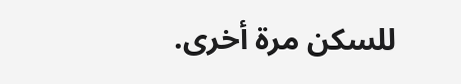للسكن مرة أخرى.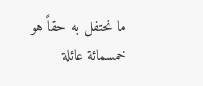ما نحتفل به حقاً هو خمسمائة عائلة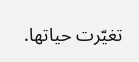تغيّرت حياتها.